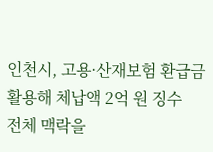인천시, 고용·산재보험 환급금 활용해 체납액 2억 원 징수
전체 맥락을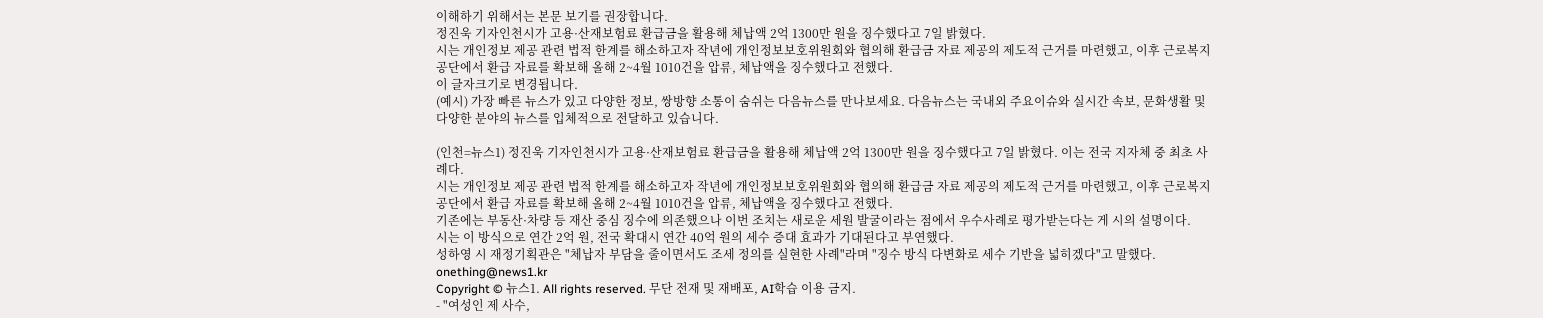이해하기 위해서는 본문 보기를 권장합니다.
정진욱 기자인천시가 고용·산재보험료 환급금을 활용해 체납액 2억 1300만 원을 징수했다고 7일 밝혔다.
시는 개인정보 제공 관련 법적 한계를 해소하고자 작년에 개인정보보호위원회와 협의해 환급금 자료 제공의 제도적 근거를 마련했고, 이후 근로복지공단에서 환급 자료를 확보해 올해 2~4월 1010건을 압류, 체납액을 징수했다고 전했다.
이 글자크기로 변경됩니다.
(예시) 가장 빠른 뉴스가 있고 다양한 정보, 쌍방향 소통이 숨쉬는 다음뉴스를 만나보세요. 다음뉴스는 국내외 주요이슈와 실시간 속보, 문화생활 및 다양한 분야의 뉴스를 입체적으로 전달하고 있습니다.

(인천=뉴스1) 정진욱 기자인천시가 고용·산재보험료 환급금을 활용해 체납액 2억 1300만 원을 징수했다고 7일 밝혔다. 이는 전국 지자체 중 최초 사례다.
시는 개인정보 제공 관련 법적 한계를 해소하고자 작년에 개인정보보호위원회와 협의해 환급금 자료 제공의 제도적 근거를 마련했고, 이후 근로복지공단에서 환급 자료를 확보해 올해 2~4월 1010건을 압류, 체납액을 징수했다고 전했다.
기존에는 부동산·차량 등 재산 중심 징수에 의존했으나 이번 조치는 새로운 세원 발굴이라는 점에서 우수사례로 평가받는다는 게 시의 설명이다.
시는 이 방식으로 연간 2억 원, 전국 확대시 연간 40억 원의 세수 증대 효과가 기대된다고 부연했다.
성하영 시 재정기획관은 "체납자 부담을 줄이면서도 조세 정의를 실현한 사례"라며 "징수 방식 다변화로 세수 기반을 넓히겠다"고 말했다.
onething@news1.kr
Copyright © 뉴스1. All rights reserved. 무단 전재 및 재배포, AI학습 이용 금지.
- "여성인 제 사수,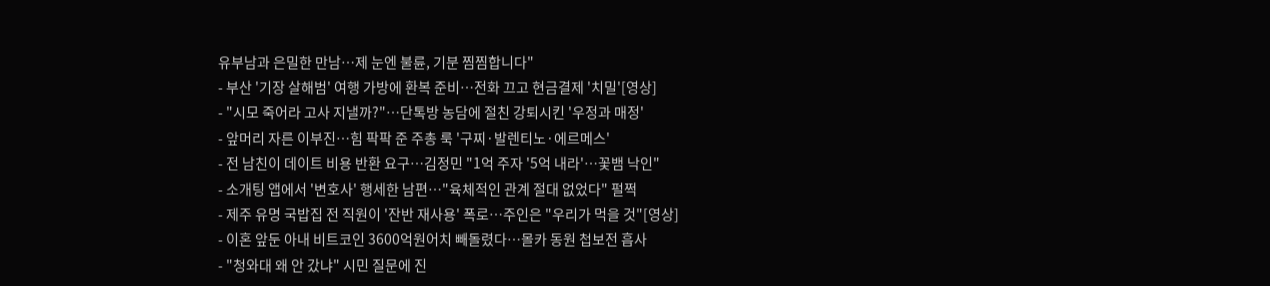유부남과 은밀한 만남…제 눈엔 불륜, 기분 찜찜합니다"
- 부산 '기장 살해범' 여행 가방에 환복 준비…전화 끄고 현금결제 '치밀'[영상]
- "시모 죽어라 고사 지낼까?"…단톡방 농담에 절친 강퇴시킨 '우정과 매정'
- 앞머리 자른 이부진…힘 팍팍 준 주총 룩 '구찌·발렌티노·에르메스'
- 전 남친이 데이트 비용 반환 요구…김정민 "1억 주자 '5억 내라'…꽃뱀 낙인"
- 소개팅 앱에서 '변호사' 행세한 남편…"육체적인 관계 절대 없었다" 펄쩍
- 제주 유명 국밥집 전 직원이 '잔반 재사용' 폭로…주인은 "우리가 먹을 것"[영상]
- 이혼 앞둔 아내 비트코인 3600억원어치 빼돌렸다…몰카 동원 첩보전 흡사
- "청와대 왜 안 갔냐" 시민 질문에 진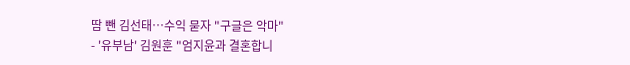땀 뺀 김선태…수익 묻자 "구글은 악마"
- '유부남' 김원훈 "엄지윤과 결혼합니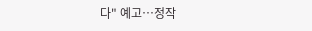다" 예고…정작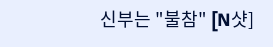신부는 "불참" [N샷]